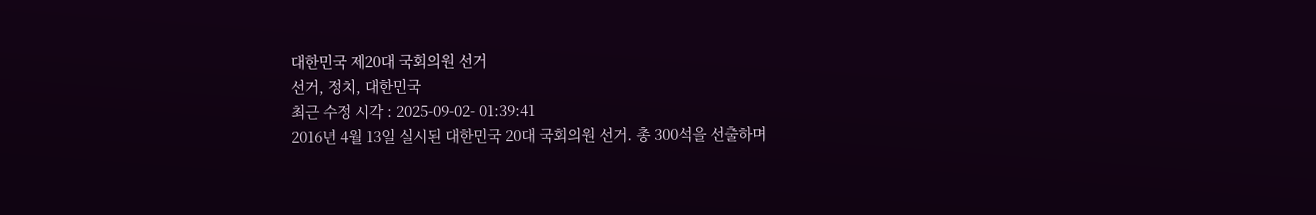대한민국 제20대 국회의원 선거
선거, 정치, 대한민국
최근 수정 시각 : 2025-09-02- 01:39:41
2016년 4월 13일 실시된 대한민국 20대 국회의원 선거. 총 300석을 선출하며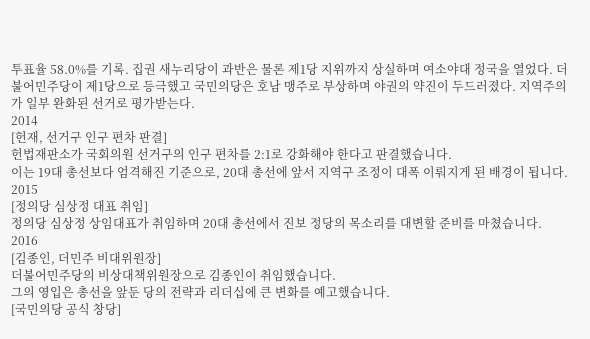투표율 58.0%를 기록. 집권 새누리당이 과반은 물론 제1당 지위까지 상실하며 여소야대 정국을 열었다. 더불어민주당이 제1당으로 등극했고 국민의당은 호남 맹주로 부상하며 야권의 약진이 두드러졌다. 지역주의가 일부 완화된 선거로 평가받는다.
2014
[헌재, 선거구 인구 편차 판결]
헌법재판소가 국회의원 선거구의 인구 편차를 2:1로 강화해야 한다고 판결했습니다.
이는 19대 총선보다 엄격해진 기준으로, 20대 총선에 앞서 지역구 조정이 대폭 이뤄지게 된 배경이 됩니다.
2015
[정의당 심상정 대표 취임]
정의당 심상정 상임대표가 취임하며 20대 총선에서 진보 정당의 목소리를 대변할 준비를 마쳤습니다.
2016
[김종인, 더민주 비대위원장]
더불어민주당의 비상대책위원장으로 김종인이 취임했습니다.
그의 영입은 총선을 앞둔 당의 전략과 리더십에 큰 변화를 예고했습니다.
[국민의당 공식 창당]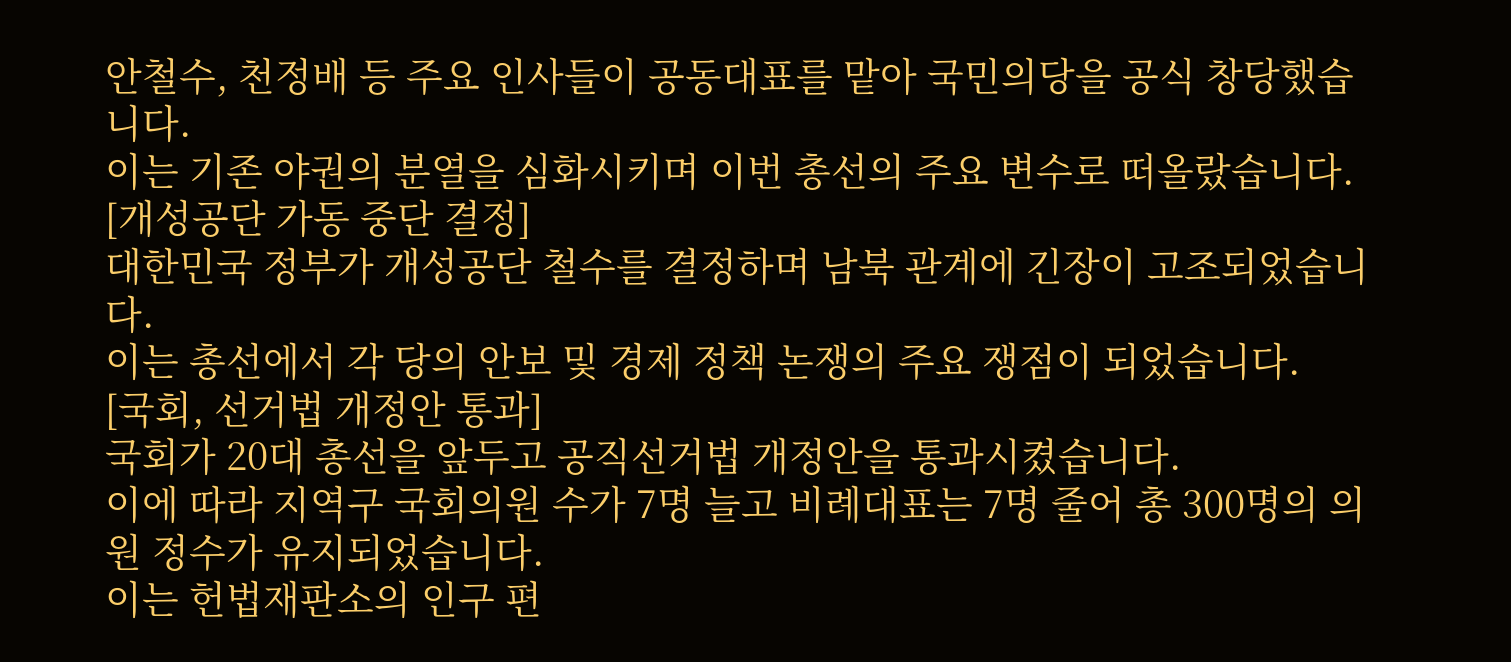안철수, 천정배 등 주요 인사들이 공동대표를 맡아 국민의당을 공식 창당했습니다.
이는 기존 야권의 분열을 심화시키며 이번 총선의 주요 변수로 떠올랐습니다.
[개성공단 가동 중단 결정]
대한민국 정부가 개성공단 철수를 결정하며 남북 관계에 긴장이 고조되었습니다.
이는 총선에서 각 당의 안보 및 경제 정책 논쟁의 주요 쟁점이 되었습니다.
[국회, 선거법 개정안 통과]
국회가 20대 총선을 앞두고 공직선거법 개정안을 통과시켰습니다.
이에 따라 지역구 국회의원 수가 7명 늘고 비례대표는 7명 줄어 총 300명의 의원 정수가 유지되었습니다.
이는 헌법재판소의 인구 편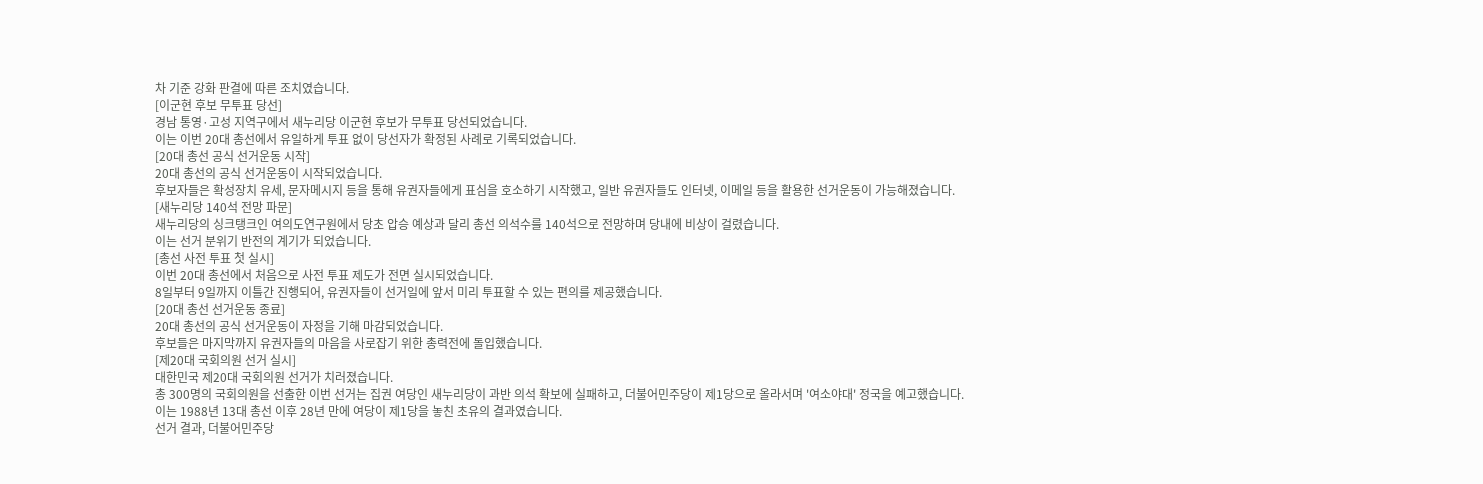차 기준 강화 판결에 따른 조치였습니다.
[이군현 후보 무투표 당선]
경남 통영·고성 지역구에서 새누리당 이군현 후보가 무투표 당선되었습니다.
이는 이번 20대 총선에서 유일하게 투표 없이 당선자가 확정된 사례로 기록되었습니다.
[20대 총선 공식 선거운동 시작]
20대 총선의 공식 선거운동이 시작되었습니다.
후보자들은 확성장치 유세, 문자메시지 등을 통해 유권자들에게 표심을 호소하기 시작했고, 일반 유권자들도 인터넷, 이메일 등을 활용한 선거운동이 가능해졌습니다.
[새누리당 140석 전망 파문]
새누리당의 싱크탱크인 여의도연구원에서 당초 압승 예상과 달리 총선 의석수를 140석으로 전망하며 당내에 비상이 걸렸습니다.
이는 선거 분위기 반전의 계기가 되었습니다.
[총선 사전 투표 첫 실시]
이번 20대 총선에서 처음으로 사전 투표 제도가 전면 실시되었습니다.
8일부터 9일까지 이틀간 진행되어, 유권자들이 선거일에 앞서 미리 투표할 수 있는 편의를 제공했습니다.
[20대 총선 선거운동 종료]
20대 총선의 공식 선거운동이 자정을 기해 마감되었습니다.
후보들은 마지막까지 유권자들의 마음을 사로잡기 위한 총력전에 돌입했습니다.
[제20대 국회의원 선거 실시]
대한민국 제20대 국회의원 선거가 치러졌습니다.
총 300명의 국회의원을 선출한 이번 선거는 집권 여당인 새누리당이 과반 의석 확보에 실패하고, 더불어민주당이 제1당으로 올라서며 '여소야대' 정국을 예고했습니다.
이는 1988년 13대 총선 이후 28년 만에 여당이 제1당을 놓친 초유의 결과였습니다.
선거 결과, 더불어민주당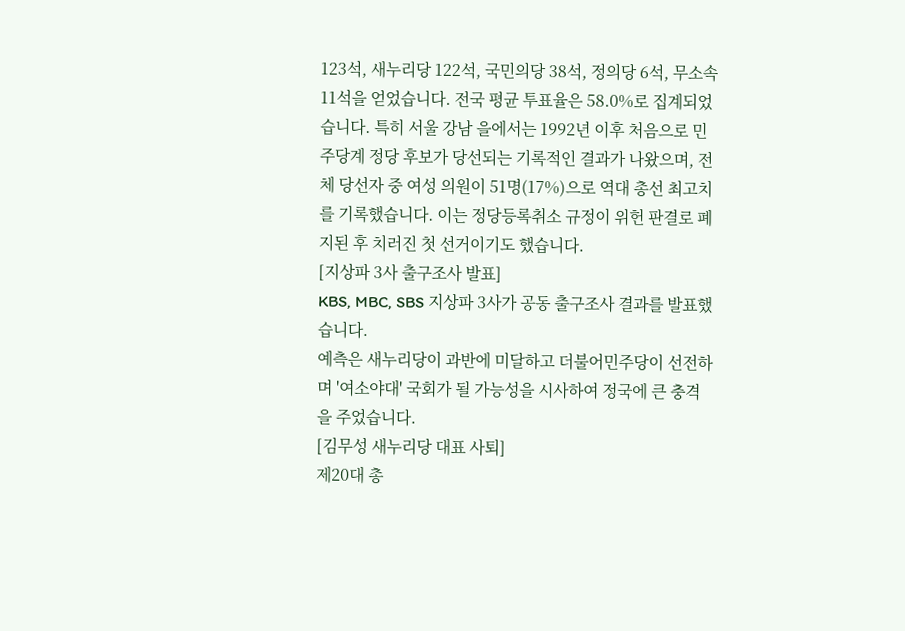123석, 새누리당 122석, 국민의당 38석, 정의당 6석, 무소속 11석을 얻었습니다. 전국 평균 투표율은 58.0%로 집계되었습니다. 특히 서울 강남 을에서는 1992년 이후 처음으로 민주당계 정당 후보가 당선되는 기록적인 결과가 나왔으며, 전체 당선자 중 여성 의원이 51명(17%)으로 역대 총선 최고치를 기록했습니다. 이는 정당등록취소 규정이 위헌 판결로 폐지된 후 치러진 첫 선거이기도 했습니다.
[지상파 3사 출구조사 발표]
KBS, MBC, SBS 지상파 3사가 공동 출구조사 결과를 발표했습니다.
예측은 새누리당이 과반에 미달하고 더불어민주당이 선전하며 '여소야대' 국회가 될 가능성을 시사하여 정국에 큰 충격을 주었습니다.
[김무성 새누리당 대표 사퇴]
제20대 총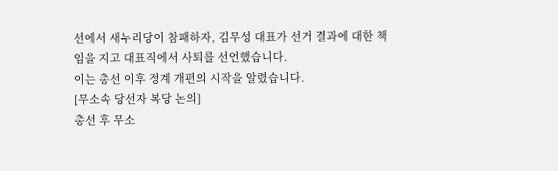선에서 새누리당이 참패하자, 김무성 대표가 선거 결과에 대한 책임을 지고 대표직에서 사퇴를 선언했습니다.
이는 총선 이후 정계 개편의 시작을 알렸습니다.
[무소속 당선자 복당 논의]
총선 후 무소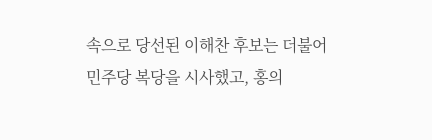속으로 당선된 이해찬 후보는 더불어민주당 복당을 시사했고, 홍의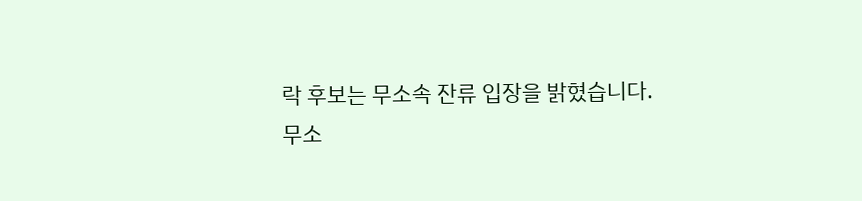락 후보는 무소속 잔류 입장을 밝혔습니다.
무소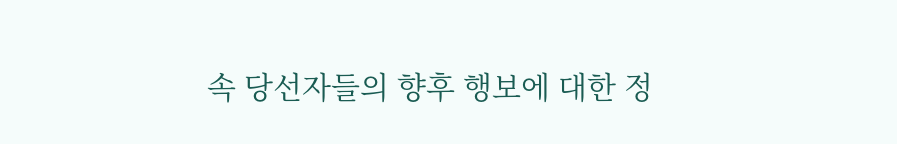속 당선자들의 향후 행보에 대한 정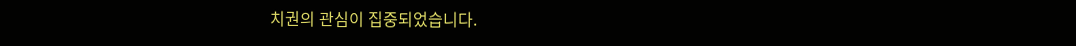치권의 관심이 집중되었습니다.